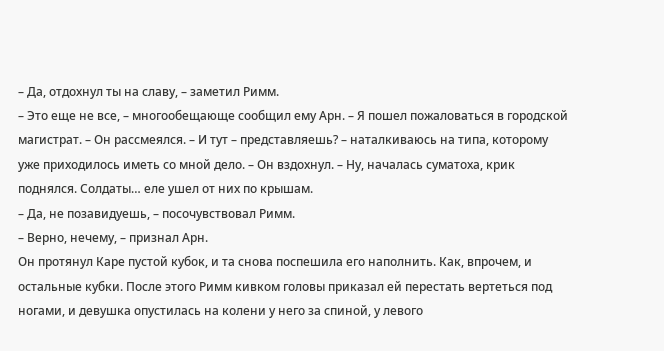– Да, отдохнул ты на славу, – заметил Римм.
– Это еще не все, – многообещающе сообщил ему Арн. – Я пошел пожаловаться в городской магистрат. – Он рассмеялся. – И тут – представляешь? – наталкиваюсь на типа, которому уже приходилось иметь со мной дело. – Он вздохнул. – Ну, началась суматоха, крик поднялся. Солдаты… еле ушел от них по крышам.
– Да, не позавидуешь, – посочувствовал Римм.
– Верно, нечему, – признал Арн.
Он протянул Каре пустой кубок, и та снова поспешила его наполнить. Как, впрочем, и остальные кубки. После этого Римм кивком головы приказал ей перестать вертеться под ногами, и девушка опустилась на колени у него за спиной, у левого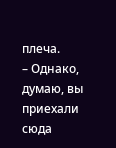плеча.
– Однако, думаю, вы приехали сюда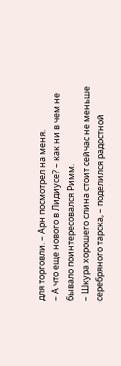для торговли. – Арн посмотрел на меня.
– А что еще нового в Лидиусе? – как ни в чем не бывало поинтересовался Римм.
– Шкура хорошего слина стоит сейчас не меньше серебряного тарска, – поделился радостной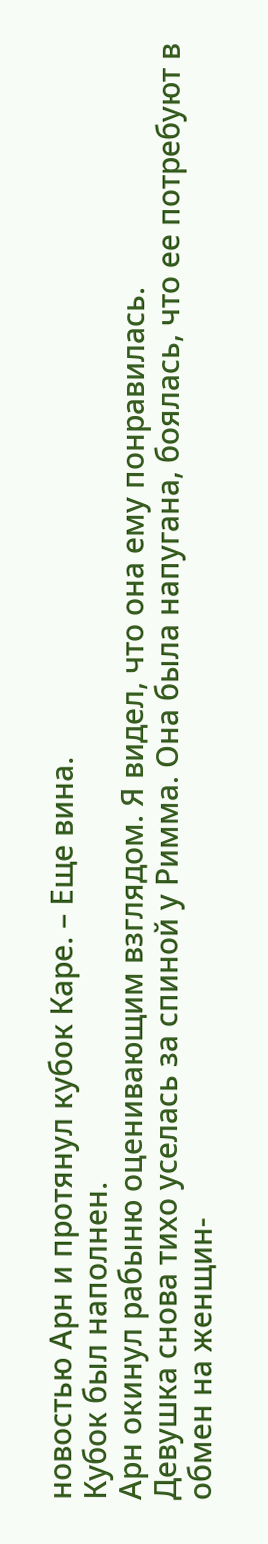новостью Арн и протянул кубок Каре. – Еще вина.
Кубок был наполнен.
Арн окинул рабыню оценивающим взглядом. Я видел, что она ему понравилась.
Девушка снова тихо уселась за спиной у Римма. Она была напугана, боялась, что ее потребуют в обмен на женщин-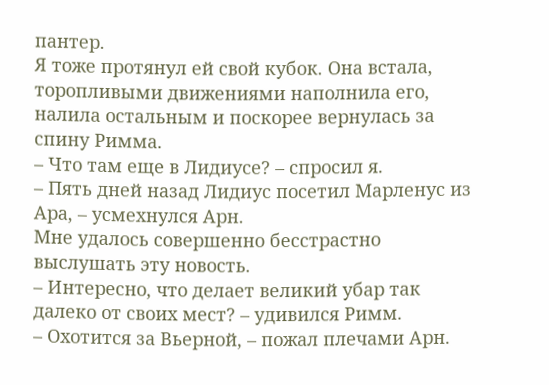пантер.
Я тоже протянул ей свой кубок. Она встала, торопливыми движениями наполнила его, налила остальным и поскорее вернулась за спину Римма.
– Что там еще в Лидиусе? – спросил я.
– Пять дней назад Лидиус посетил Марленус из Ара, – усмехнулся Арн.
Мне удалось совершенно бесстрастно выслушать эту новость.
– Интересно, что делает великий убар так далеко от своих мест? – удивился Римм.
– Охотится за Вьерной, – пожал плечами Арн.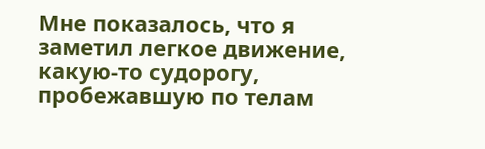Мне показалось, что я заметил легкое движение, какую-то судорогу, пробежавшую по телам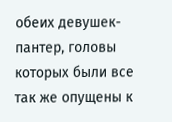обеих девушек-пантер, головы которых были все так же опущены к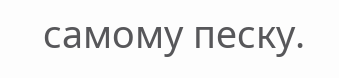самому песку.